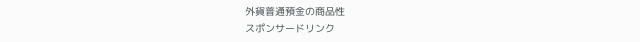外貨普通預金の商品性
スポンサードリンク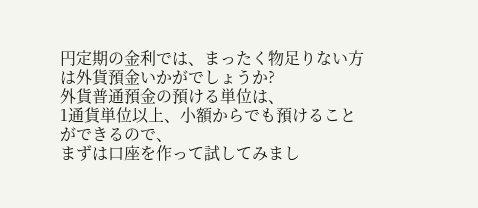円定期の金利では、まったく物足りない方は外貨預金いかがでしょうか?
外貨普通預金の預ける単位は、
1通貨単位以上、小額からでも預けることができるので、
まずは口座を作って試してみまし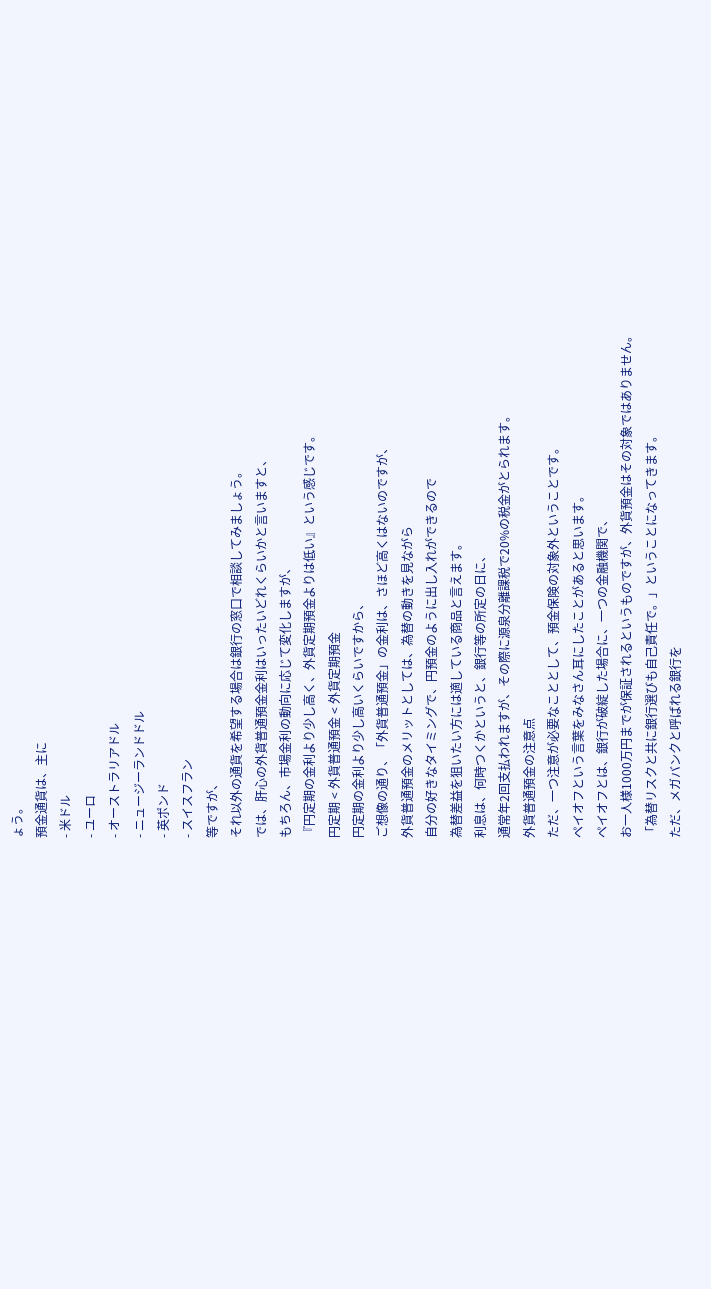ょう。
預金通貨は、主に
- 米ドル
- ユーロ
- オーストラリアドル
- ニュージーランドドル
- 英ポンド
- スイスフラン
等ですが、
それ以外の通貨を希望する場合は銀行の窓口で相談してみましょう。
では、肝心の外貨普通預金金利はいったいどれくらいかと言いますと、
もちろん、市場金利の動向に応じて変化しますが、
『円定期の金利より少し高く、外貨定期預金よりは低い』という感じです。
円定期 < 外貨普通預金 < 外貨定期預金
円定期の金利より少し高いくらいですから、
ご想像の通り、「外貨普通預金」の金利は、さほど高くはないのですが、
外貨普通預金のメリットとしては、為替の動きを見ながら
自分の好きなタイミングで、円預金のように出し入れができるので
為替差益を狙いたい方には適している商品と言えます。
利息は、何時つくかというと、銀行等の所定の日に、
通常年2回支払われますが、その際に源泉分離課税で20%の税金がとられます。
外貨普通預金の注意点
ただ、一つ注意が必要なこととして、預金保険の対象外ということです。
ペイオフという言葉をみなさん耳にしたことがあると思います。
ペイオフとは、銀行が破綻した場合に、一つの金融機関で、
お一人様1000万円までが保証されるというものですが、外貨預金はその対象ではありません。
「為替リスクと共に銀行選びも自己責任で。」ということになってきます。
ただ、メガバンクと呼ばれる銀行を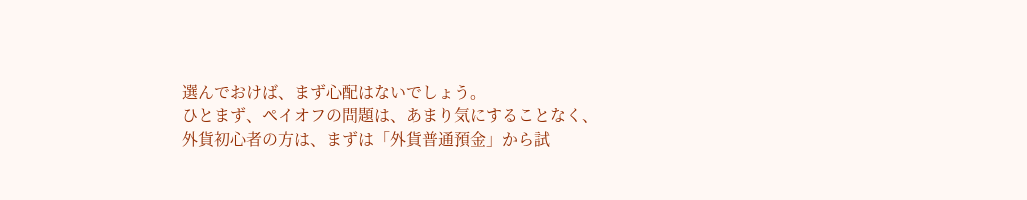選んでおけば、まず心配はないでしょう。
ひとまず、ペイオフの問題は、あまり気にすることなく、
外貨初心者の方は、まずは「外貨普通預金」から試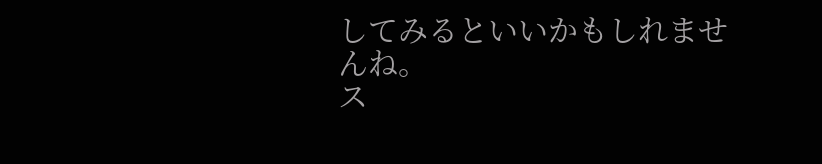してみるといいかもしれませんね。
ス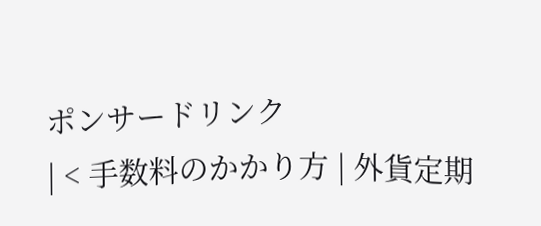ポンサードリンク
| < 手数料のかかり方 | 外貨定期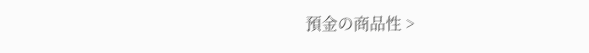預金の商品性 >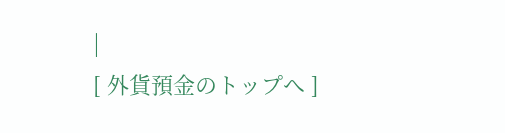|
[ 外貨預金のトップへ ]